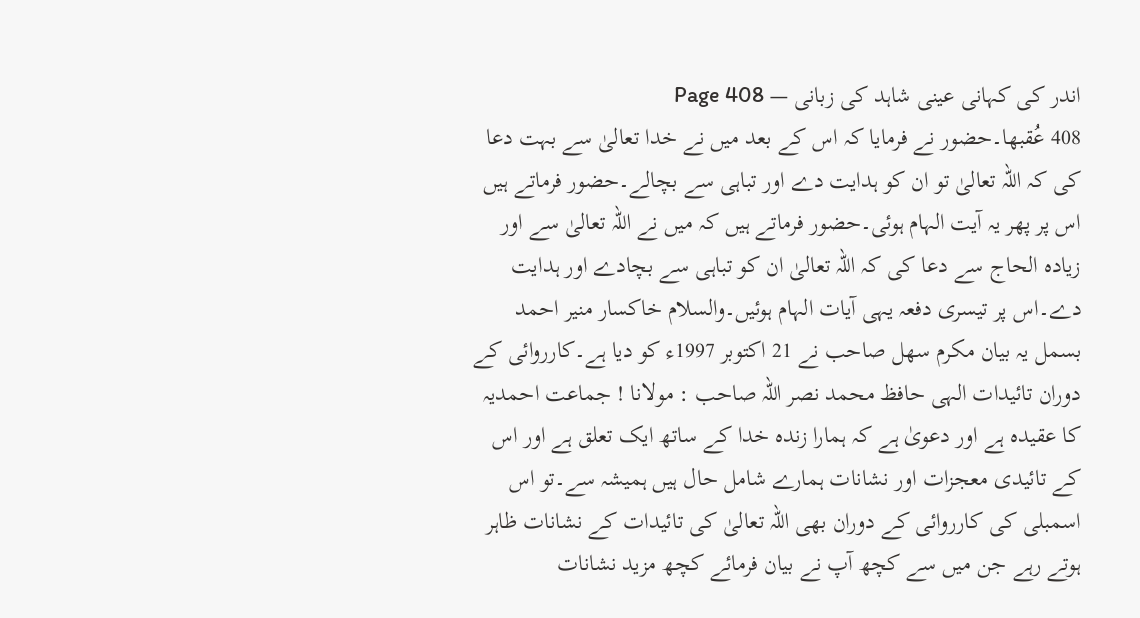اندر کی کہانی عینی شاہد کی زبانی — Page 408
408 عُقبها۔حضور نے فرمایا کہ اس کے بعد میں نے خدا تعالیٰ سے بہت دعا کی کہ اللہ تعالیٰ تو ان کو ہدایت دے اور تباہی سے بچالے۔حضور فرماتے ہیں اس پر پھر یہ آیت الہام ہوئی۔حضور فرماتے ہیں کہ میں نے اللہ تعالیٰ سے اور زیادہ الحاج سے دعا کی کہ اللہ تعالیٰ ان کو تباہی سے بچادے اور ہدایت دے۔اس پر تیسری دفعہ یہی آیات الہام ہوئیں۔والسلام خاکسار منیر احمد بسمل یہ بیان مکرم سهل صاحب نے 21 اکتوبر 1997ء کو دیا ہے۔کارروائی کے دوران تائیدات الہی حافظ محمد نصر اللہ صاحب : مولانا ! جماعت احمدیہ کا عقیدہ ہے اور دعویٰ ہے کہ ہمارا زندہ خدا کے ساتھ ایک تعلق ہے اور اس کے تائیدی معجزات اور نشانات ہمارے شامل حال ہیں ہمیشہ سے۔تو اس اسمبلی کی کارروائی کے دوران بھی اللہ تعالیٰ کی تائیدات کے نشانات ظاہر ہوتے رہے جن میں سے کچھ آپ نے بیان فرمائے کچھ مزید نشانات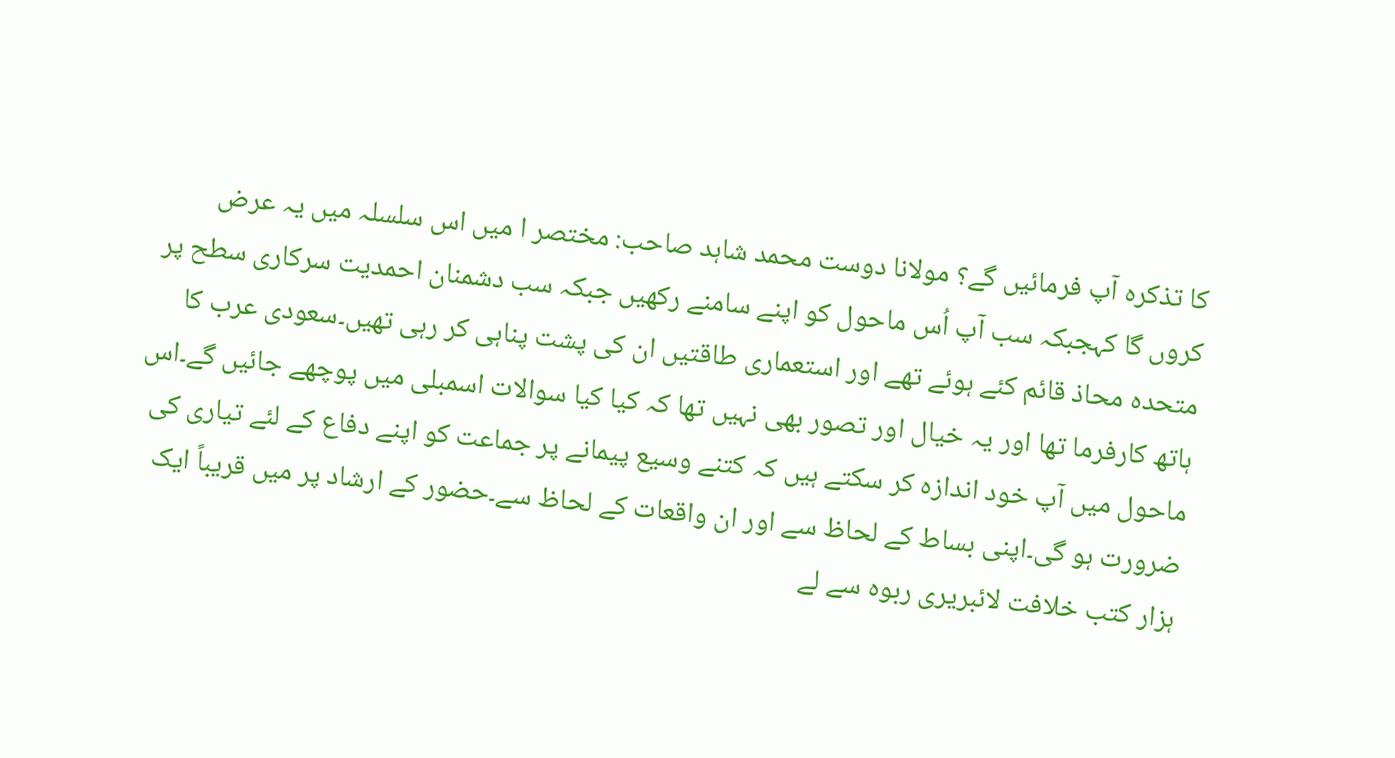کا تذکرہ آپ فرمائیں گے؟ مولانا دوست محمد شاہد صاحب: مختصر ا میں اس سلسلہ میں یہ عرض کروں گا کہجبکہ سب آپ اُس ماحول کو اپنے سامنے رکھیں جبکہ سب دشمنان احمدیت سرکاری سطح پر متحدہ محاذ قائم کئے ہوئے تھے اور استعماری طاقتیں ان کی پشت پناہی کر رہی تھیں۔سعودی عرب کا ہاتھ کارفرما تھا اور یہ خیال اور تصور بھی نہیں تھا کہ کیا کیا سوالات اسمبلی میں پوچھے جائیں گے۔اس ماحول میں آپ خود اندازہ کر سکتے ہیں کہ کتنے وسیع پیمانے پر جماعت کو اپنے دفاع کے لئے تیاری کی ضرورت ہو گی۔اپنی بساط کے لحاظ سے اور ان واقعات کے لحاظ سے۔حضور کے ارشاد پر میں قریباً ایک ہزار کتب خلافت لائبریری ربوہ سے لے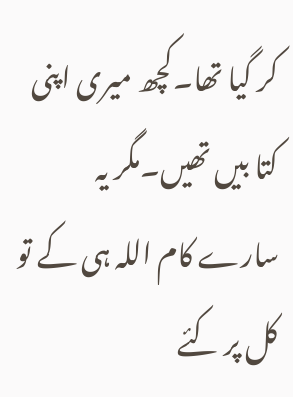کر گیا تھا۔کچھ میری اپنی کتا بیں تھیں۔مگر یہ سارے کام اللہ ہی کے تو کل پر کئے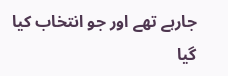جارہے تھے اور جو انتخاب کیا گیا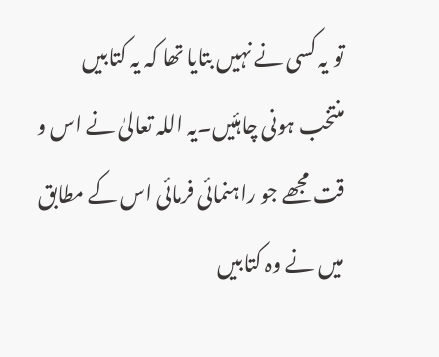تو یہ کسی نے نہیں بتایا تھا کہ یہ کتابیں منتخب ہونی چاہئیں۔یہ اللہ تعالیٰ نے اس و قت مجھے جو راہنمائی فرمائی اس کے مطابق میں نے وہ کتابیں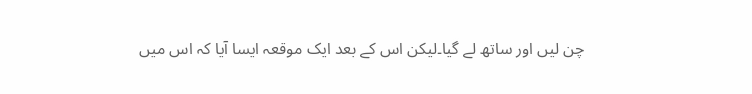چن لیں اور ساتھ لے گیا۔لیکن اس کے بعد ایک موقعہ ایسا آیا کہ اس میں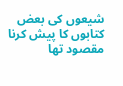شیعوں کی بعض کتابوں کا پیش کرنا مقصود تھا